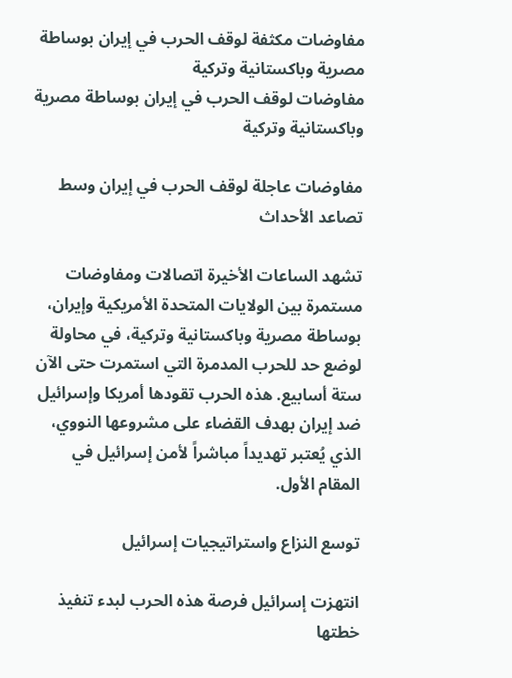مفاوضات مكثفة لوقف الحرب في إيران بوساطة مصرية وباكستانية وتركية
مفاوضات لوقف الحرب في إيران بوساطة مصرية وباكستانية وتركية

مفاوضات عاجلة لوقف الحرب في إيران وسط تصاعد الأحداث

تشهد الساعات الأخيرة اتصالات ومفاوضات مستمرة بين الولايات المتحدة الأمريكية وإيران، بوساطة مصرية وباكستانية وتركية، في محاولة لوضع حد للحرب المدمرة التي استمرت حتى الآن ستة أسابيع. هذه الحرب تقودها أمريكا وإسرائيل ضد إيران بهدف القضاء على مشروعها النووي، الذي يُعتبر تهديداً مباشراً لأمن إسرائيل في المقام الأول.

توسع النزاع واستراتيجيات إسرائيل

انتهزت إسرائيل فرصة هذه الحرب لبدء تنفيذ خطتها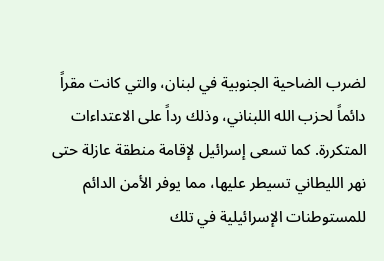لضرب الضاحية الجنوبية في لبنان، والتي كانت مقراً دائماً لحزب الله اللبناني، وذلك رداً على الاعتداءات المتكررة. كما تسعى إسرائيل لإقامة منطقة عازلة حتى نهر الليطاني تسيطر عليها، مما يوفر الأمن الدائم للمستوطنات الإسرائيلية في تلك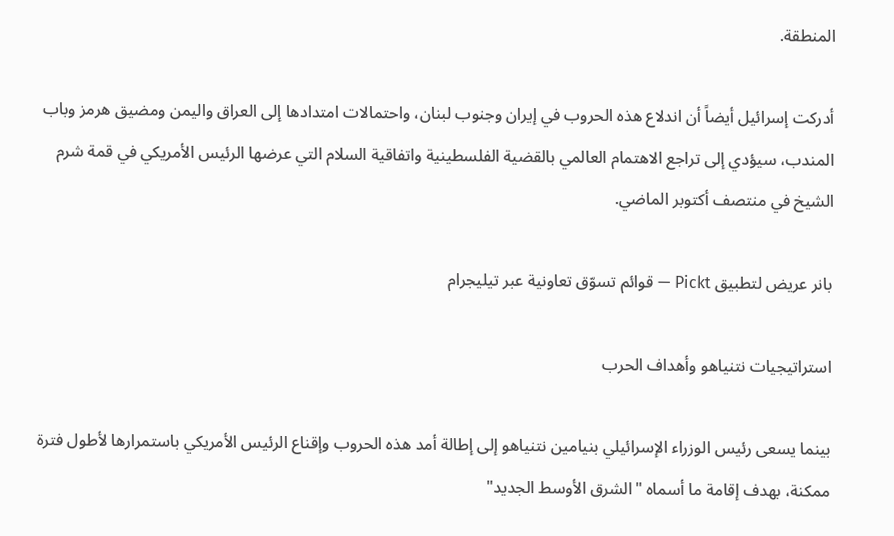المنطقة.

أدركت إسرائيل أيضاً أن اندلاع هذه الحروب في إيران وجنوب لبنان، واحتمالات امتدادها إلى العراق واليمن ومضيق هرمز وباب المندب، سيؤدي إلى تراجع الاهتمام العالمي بالقضية الفلسطينية واتفاقية السلام التي عرضها الرئيس الأمريكي في قمة شرم الشيخ في منتصف أكتوبر الماضي.

بانر عريض لتطبيق Pickt — قوائم تسوّق تعاونية عبر تيليجرام

استراتيجيات نتنياهو وأهداف الحرب

بينما يسعى رئيس الوزراء الإسرائيلي بنيامين نتنياهو إلى إطالة أمد هذه الحروب وإقناع الرئيس الأمريكي باستمرارها لأطول فترة ممكنة، بهدف إقامة ما أسماه "الشرق الأوسط الجديد"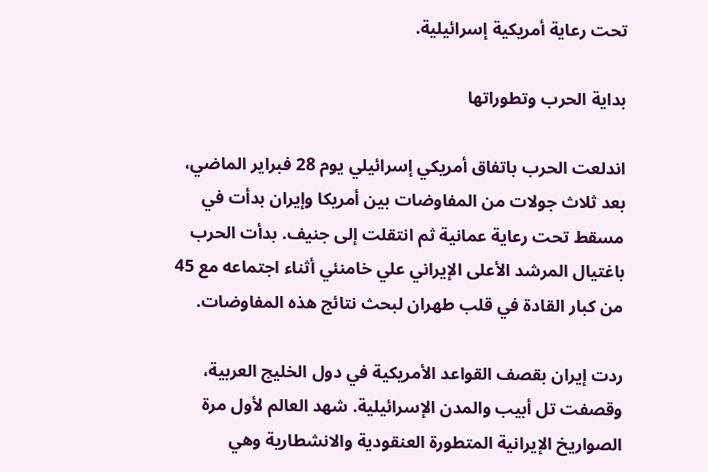تحت رعاية أمريكية إسرائيلية.

بداية الحرب وتطوراتها

اندلعت الحرب باتفاق أمريكي إسرائيلي يوم 28 فبراير الماضي، بعد ثلاث جولات من المفاوضات بين أمريكا وإيران بدأت في مسقط تحت رعاية عمانية ثم انتقلت إلى جنيف. بدأت الحرب باغتيال المرشد الأعلى الإيراني علي خامنئي أثناء اجتماعه مع 45 من كبار القادة في قلب طهران لبحث نتائج هذه المفاوضات.

ردت إيران بقصف القواعد الأمريكية في دول الخليج العربية، وقصفت تل أبيب والمدن الإسرائيلية. شهد العالم لأول مرة الصواريخ الإيرانية المتطورة العنقودية والانشطارية وهي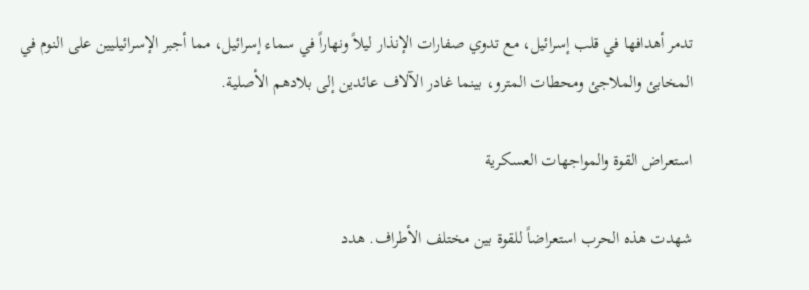تدمر أهدافها في قلب إسرائيل، مع تدوي صفارات الإنذار ليلاً ونهاراً في سماء إسرائيل، مما أجبر الإسرائيليين على النوم في المخابئ والملاجئ ومحطات المترو، بينما غادر الآلاف عائدين إلى بلادهم الأصلية.

استعراض القوة والمواجهات العسكرية

شهدت هذه الحرب استعراضاً للقوة بين مختلف الأطراف. هدد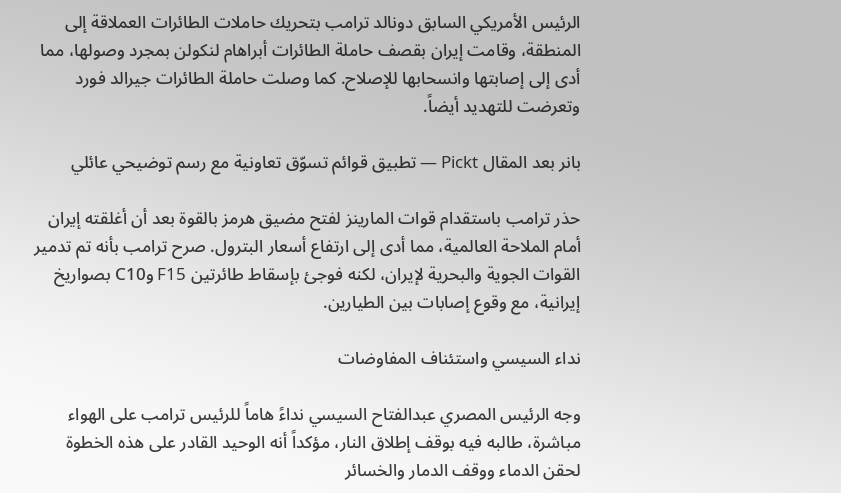الرئيس الأمريكي السابق دونالد ترامب بتحريك حاملات الطائرات العملاقة إلى المنطقة، وقامت إيران بقصف حاملة الطائرات أبراهام لنكولن بمجرد وصولها، مما أدى إلى إصابتها وانسحابها للإصلاح. كما وصلت حاملة الطائرات جيرالد فورد وتعرضت للتهديد أيضاً.

بانر بعد المقال Pickt — تطبيق قوائم تسوّق تعاونية مع رسم توضيحي عائلي

حذر ترامب باستقدام قوات المارينز لفتح مضيق هرمز بالقوة بعد أن أغلقته إيران أمام الملاحة العالمية، مما أدى إلى ارتفاع أسعار البترول. صرح ترامب بأنه تم تدمير القوات الجوية والبحرية لإيران، لكنه فوجئ بإسقاط طائرتين F15 وC10 بصواريخ إيرانية، مع وقوع إصابات بين الطيارين.

نداء السيسي واستئناف المفاوضات

وجه الرئيس المصري عبدالفتاح السيسي نداءً هاماً للرئيس ترامب على الهواء مباشرة، طالبه فيه بوقف إطلاق النار، مؤكداً أنه الوحيد القادر على هذه الخطوة لحقن الدماء ووقف الدمار والخسائر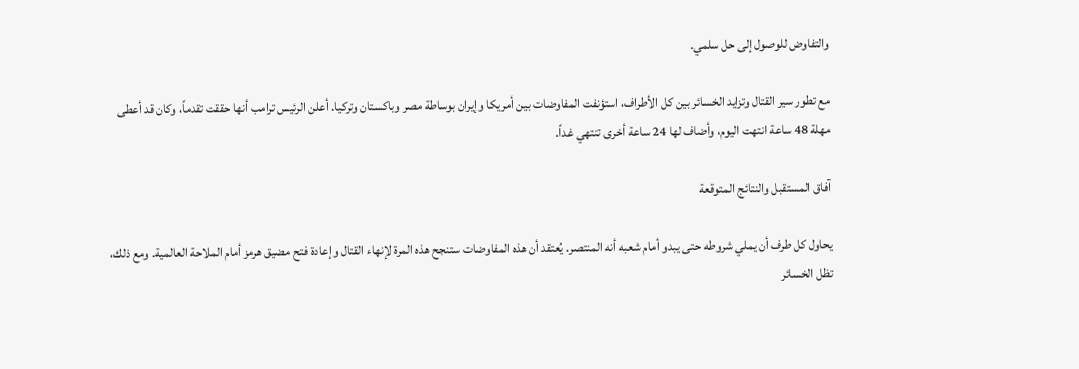والتفاوض للوصول إلى حل سلمي.

مع تطور سير القتال وتزايد الخسائر بين كل الأطراف، استؤنفت المفاوضات بين أمريكا وإيران بوساطة مصر وباكستان وتركيا. أعلن الرئيس ترامب أنها حققت تقدماً، وكان قد أعطى مهلة 48 ساعة انتهت اليوم، وأضاف لها 24 ساعة أخرى تنتهي غداً.

آفاق المستقبل والنتائج المتوقعة

يحاول كل طرف أن يملي شروطه حتى يبدو أمام شعبه أنه المنتصر. يُعتقد أن هذه المفاوضات ستنجح هذه المرة لإنهاء القتال وإعادة فتح مضيق هرمز أمام الملاحة العالمية. ومع ذلك، تظل الخسائر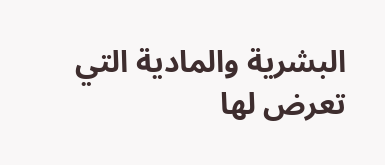البشرية والمادية التي تعرض لها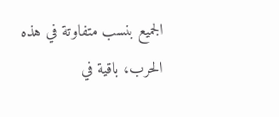الجميع بنسب متفاوتة في هذه الحرب، باقية في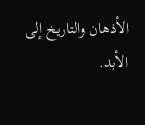الأذهان والتاريخ إلى الأبد.